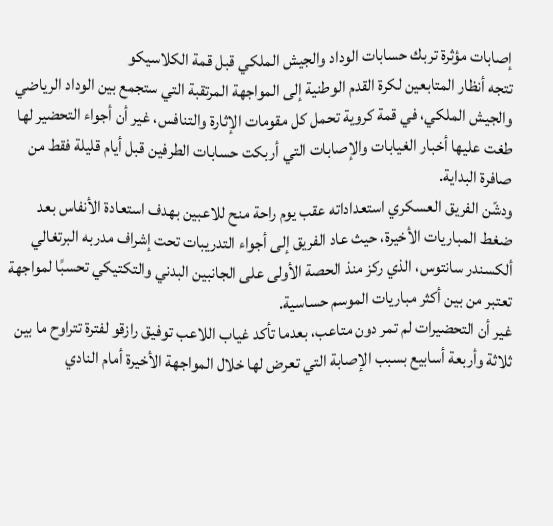إصابات مؤثرة تربك حسابات الوداد والجيش الملكي قبل قمة الكلاسيكو
تتجه أنظار المتابعين لكرة القدم الوطنية إلى المواجهة المرتقبة التي ستجمع بين الوداد الرياضي والجيش الملكي، في قمة كروية تحمل كل مقومات الإثارة والتنافس، غير أن أجواء التحضير لها طغت عليها أخبار الغيابات والإصابات التي أربكت حسابات الطرفين قبل أيام قليلة فقط من صافرة البداية.
ودشّن الفريق العسكري استعداداته عقب يوم راحة منح للاعبين بهدف استعادة الأنفاس بعد ضغط المباريات الأخيرة، حيث عاد الفريق إلى أجواء التدريبات تحت إشراف مدربه البرتغالي ألكسندر سانتوس، الذي ركز منذ الحصة الأولى على الجانبين البدني والتكتيكي تحسبًا لمواجهة تعتبر من بين أكثر مباريات الموسم حساسية.
غير أن التحضيرات لم تمر دون متاعب، بعدما تأكد غياب اللاعب توفيق رازقو لفترة تتراوح ما بين ثلاثة وأربعة أسابيع بسبب الإصابة التي تعرض لها خلال المواجهة الأخيرة أمام النادي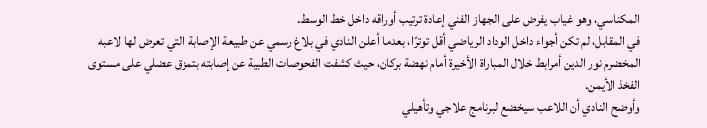المكناسي، وهو غياب يفرض على الجهاز الفني إعادة ترتيب أوراقه داخل خط الوسط.
في المقابل، لم تكن أجواء داخل الوداد الرياضي أقل توترًا، بعدما أعلن النادي في بلاغ رسمي عن طبيعة الإصابة التي تعرض لها لاعبه المخضرم نور الدين أمرابط خلال المباراة الأخيرة أمام نهضة بركان، حيث كشفت الفحوصات الطبية عن إصابته بتمزق عضلي على مستوى الفخذ الأيمن.
وأوضح النادي أن اللاعب سيخضع لبرنامج علاجي وتأهيلي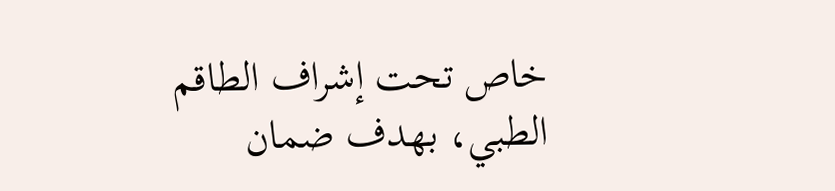خاص تحت إشراف الطاقم الطبي، بهدف ضمان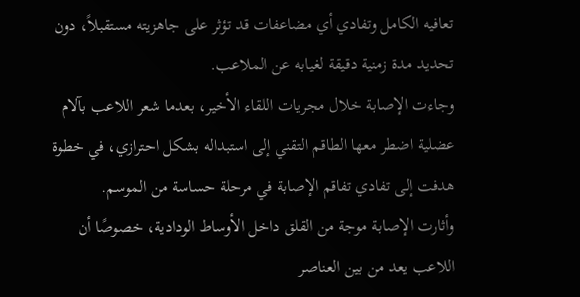تعافيه الكامل وتفادي أي مضاعفات قد تؤثر على جاهزيته مستقبلاً، دون تحديد مدة زمنية دقيقة لغيابه عن الملاعب.
وجاءت الإصابة خلال مجريات اللقاء الأخير، بعدما شعر اللاعب بآلام عضلية اضطر معها الطاقم التقني إلى استبداله بشكل احترازي، في خطوة هدفت إلى تفادي تفاقم الإصابة في مرحلة حساسة من الموسم.
وأثارت الإصابة موجة من القلق داخل الأوساط الودادية، خصوصًا أن اللاعب يعد من بين العناصر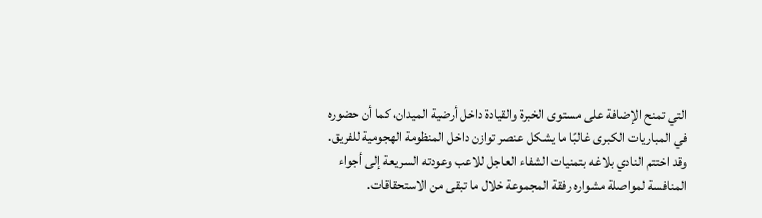التي تمنح الإضافة على مستوى الخبرة والقيادة داخل أرضية الميدان، كما أن حضوره في المباريات الكبرى غالبًا ما يشكل عنصر توازن داخل المنظومة الهجومية للفريق.
وقد اختتم النادي بلاغه بتمنيات الشفاء العاجل للاعب وعودته السريعة إلى أجواء المنافسة لمواصلة مشواره رفقة المجموعة خلال ما تبقى من الاستحقاقات.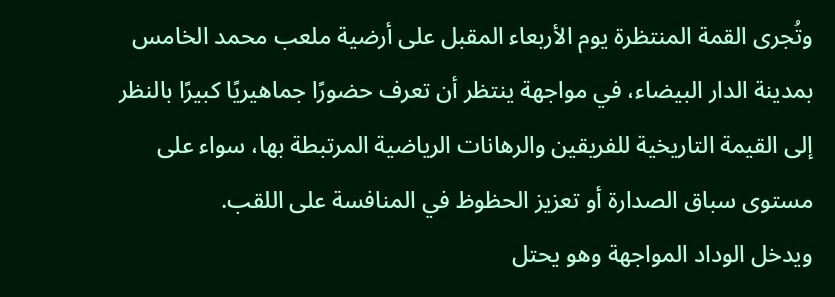وتُجرى القمة المنتظرة يوم الأربعاء المقبل على أرضية ملعب محمد الخامس بمدينة الدار البيضاء، في مواجهة ينتظر أن تعرف حضورًا جماهيريًا كبيرًا بالنظر إلى القيمة التاريخية للفريقين والرهانات الرياضية المرتبطة بها، سواء على مستوى سباق الصدارة أو تعزيز الحظوظ في المنافسة على اللقب.
ويدخل الوداد المواجهة وهو يحتل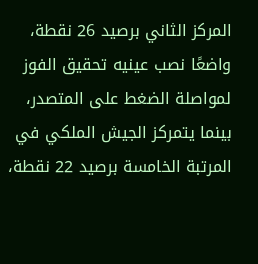المركز الثاني برصيد 26 نقطة، واضعًا نصب عينيه تحقيق الفوز لمواصلة الضغط على المتصدر، بينما يتمركز الجيش الملكي في المرتبة الخامسة برصيد 22 نقطة،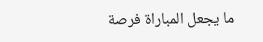ما يجعل المباراة فرصة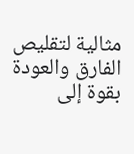مثالية لتقليص الفارق والعودة بقوة إلى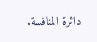دائرة المنافسة.